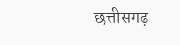छत्तीसगढ़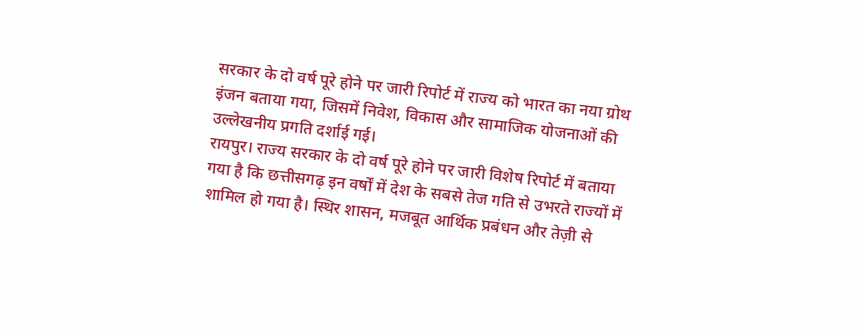सरकार के दो वर्ष पूरे होने पर जारी रिपोर्ट में राज्य को भारत का नया ग्रोथ इंजन बताया गया, जिसमें निवेश, विकास और सामाजिक योजनाओं की उल्लेखनीय प्रगति दर्शाई गई।
रायपुर। राज्य सरकार के दो वर्ष पूरे होने पर जारी विशेष रिपोर्ट में बताया गया है कि छत्तीसगढ़ इन वर्षों में देश के सबसे तेज गति से उभरते राज्यों में शामिल हो गया है। स्थिर शासन, मजबूत आर्थिक प्रबंधन और तेज़ी से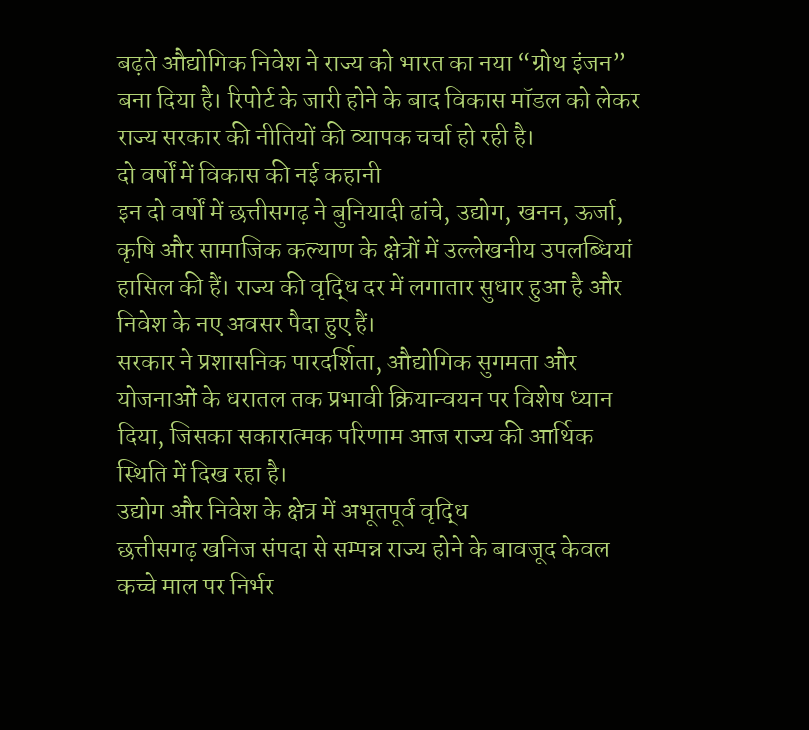बढ़ते औद्योगिक निवेश ने राज्य को भारत का नया “ग्रोथ इंजन” बना दिया है। रिपोर्ट के जारी होने के बाद विकास मॉडल को लेकर राज्य सरकार की नीतियों की व्यापक चर्चा हो रही है।
दो वर्षों में विकास की नई कहानी
इन दो वर्षों में छत्तीसगढ़ ने बुनियादी ढांचे, उद्योग, खनन, ऊर्जा, कृषि और सामाजिक कल्याण के क्षेत्रों में उल्लेखनीय उपलब्धियां हासिल की हैं। राज्य की वृद्धि दर में लगातार सुधार हुआ है और निवेश के नए अवसर पैदा हुए हैं।
सरकार ने प्रशासनिक पारदर्शिता, औद्योगिक सुगमता और योजनाओं के धरातल तक प्रभावी क्रियान्वयन पर विशेष ध्यान दिया, जिसका सकारात्मक परिणाम आज राज्य की आर्थिक स्थिति में दिख रहा है।
उद्योग और निवेश के क्षेत्र में अभूतपूर्व वृद्धि
छत्तीसगढ़ खनिज संपदा से सम्पन्न राज्य होने के बावजूद केवल कच्चे माल पर निर्भर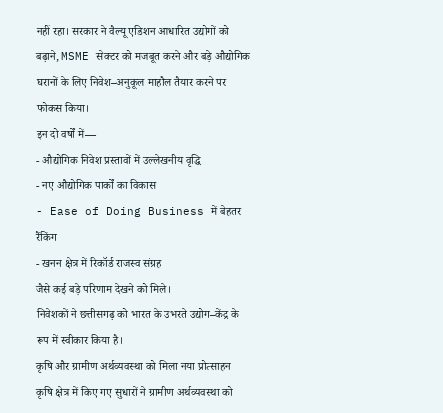नहीं रहा। सरकार ने वैल्यू एडिशन आधारित उद्योगों को बढ़ाने, MSME सेक्टर को मजबूत करने और बड़े औद्योगिक घरानों के लिए निवेश–अनुकूल माहौल तैयार करने पर फोकस किया।
इन दो वर्षों में—
- औद्योगिक निवेश प्रस्तावों में उल्लेखनीय वृद्धि
- नए औद्योगिक पार्कों का विकास
- Ease of Doing Business में बेहतर रैंकिंग
- खनन क्षेत्र में रिकॉर्ड राजस्व संग्रह
जैसे कई बड़े परिणाम देखने को मिले।
निवेशकों ने छत्तीसगढ़ को भारत के उभरते उद्योग–केंद्र के रूप में स्वीकार किया है।
कृषि और ग्रामीण अर्थव्यवस्था को मिला नया प्रोत्साहन
कृषि क्षेत्र में किए गए सुधारों ने ग्रामीण अर्थव्यवस्था को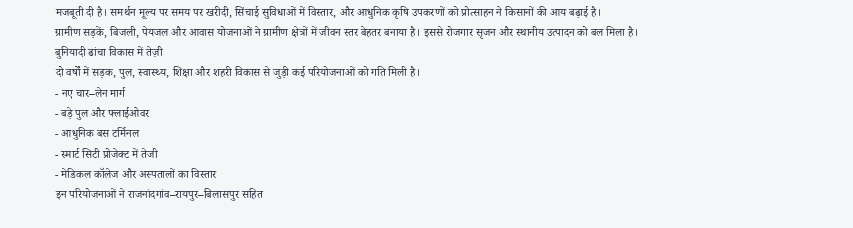मजबूती दी है। समर्थन मूल्य पर समय पर खरीदी, सिंचाई सुविधाओं में विस्तार, और आधुनिक कृषि उपकरणों को प्रोत्साहन ने किसानों की आय बढ़ाई है।
ग्रामीण सड़कें, बिजली, पेयजल और आवास योजनाओं ने ग्रामीण क्षेत्रों में जीवन स्तर बेहतर बनाया है। इससे रोजगार सृजन और स्थानीय उत्पादन को बल मिला है।
बुनियादी ढांचा विकास में तेज़ी
दो वर्षों में सड़क, पुल, स्वास्थ्य, शिक्षा और शहरी विकास से जुड़ी कई परियोजनाओं को गति मिली है।
- नए चार–लेन मार्ग
- बड़े पुल और फ्लाईओवर
- आधुनिक बस टर्मिनल
- स्मार्ट सिटी प्रोजेक्ट में तेजी
- मेडिकल कॉलेज और अस्पतालों का विस्तार
इन परियोजनाओं ने राजनांदगांव–रायपुर–बिलासपुर सहित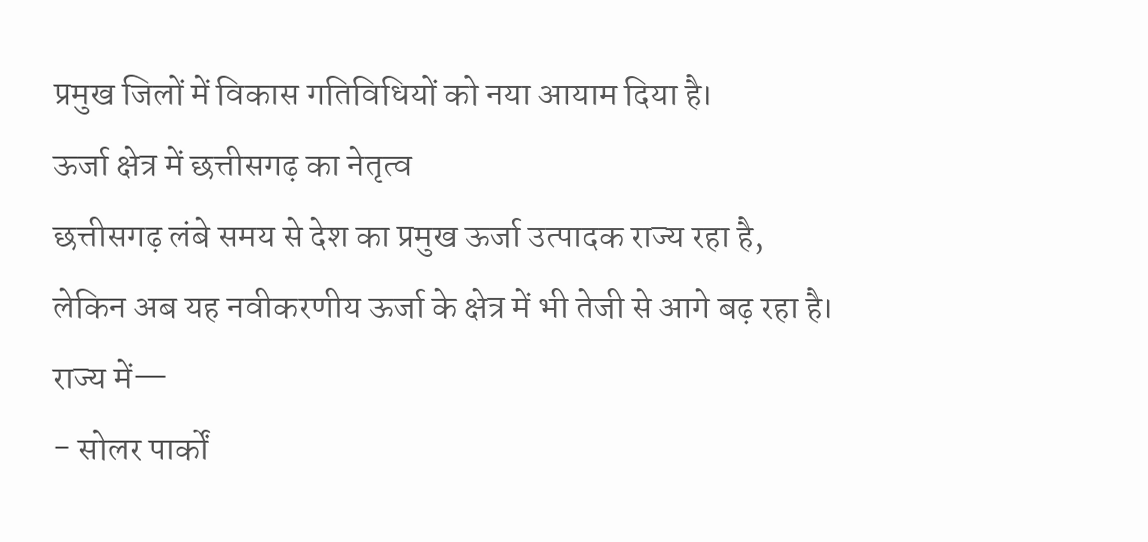प्रमुख जिलों में विकास गतिविधियों को नया आयाम दिया है।
ऊर्जा क्षेत्र में छत्तीसगढ़ का नेतृत्व
छत्तीसगढ़ लंबे समय से देश का प्रमुख ऊर्जा उत्पादक राज्य रहा है, लेकिन अब यह नवीकरणीय ऊर्जा के क्षेत्र में भी तेजी से आगे बढ़ रहा है।
राज्य में—
- सोलर पार्कों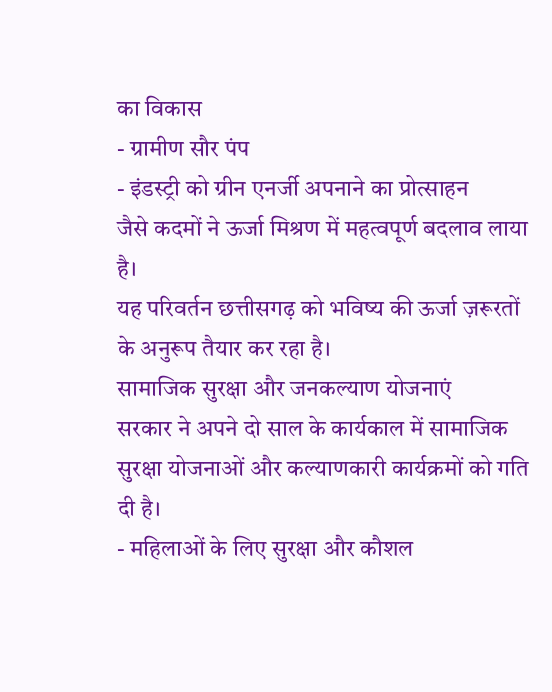का विकास
- ग्रामीण सौर पंप
- इंडस्ट्री को ग्रीन एनर्जी अपनाने का प्रोत्साहन
जैसे कदमों ने ऊर्जा मिश्रण में महत्वपूर्ण बदलाव लाया है।
यह परिवर्तन छत्तीसगढ़ को भविष्य की ऊर्जा ज़रूरतों के अनुरूप तैयार कर रहा है।
सामाजिक सुरक्षा और जनकल्याण योजनाएं
सरकार ने अपने दो साल के कार्यकाल में सामाजिक सुरक्षा योजनाओं और कल्याणकारी कार्यक्रमों को गति दी है।
- महिलाओं के लिए सुरक्षा और कौशल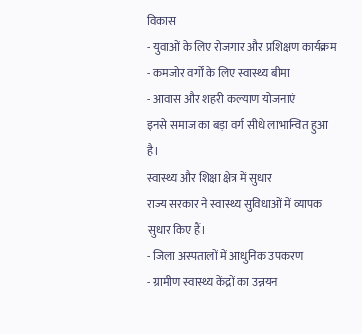विकास
- युवाओं के लिए रोजगार और प्रशिक्षण कार्यक्रम
- कमजोर वर्गों के लिए स्वास्थ्य बीमा
- आवास और शहरी कल्याण योजनाएं
इनसे समाज का बड़ा वर्ग सीधे लाभान्वित हुआ है।
स्वास्थ्य और शिक्षा क्षेत्र में सुधार
राज्य सरकार ने स्वास्थ्य सुविधाओं में व्यापक सुधार किए हैं।
- जिला अस्पतालों में आधुनिक उपकरण
- ग्रामीण स्वास्थ्य केंद्रों का उन्नयन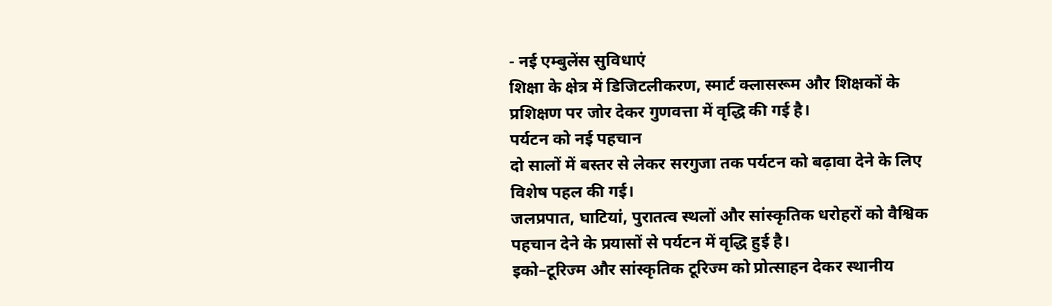- नई एम्बुलेंस सुविधाएं
शिक्षा के क्षेत्र में डिजिटलीकरण, स्मार्ट क्लासरूम और शिक्षकों के प्रशिक्षण पर जोर देकर गुणवत्ता में वृद्धि की गई है।
पर्यटन को नई पहचान
दो सालों में बस्तर से लेकर सरगुजा तक पर्यटन को बढ़ावा देने के लिए विशेष पहल की गई।
जलप्रपात, घाटियां, पुरातत्व स्थलों और सांस्कृतिक धरोहरों को वैश्विक पहचान देने के प्रयासों से पर्यटन में वृद्धि हुई है।
इको–टूरिज्म और सांस्कृतिक टूरिज्म को प्रोत्साहन देकर स्थानीय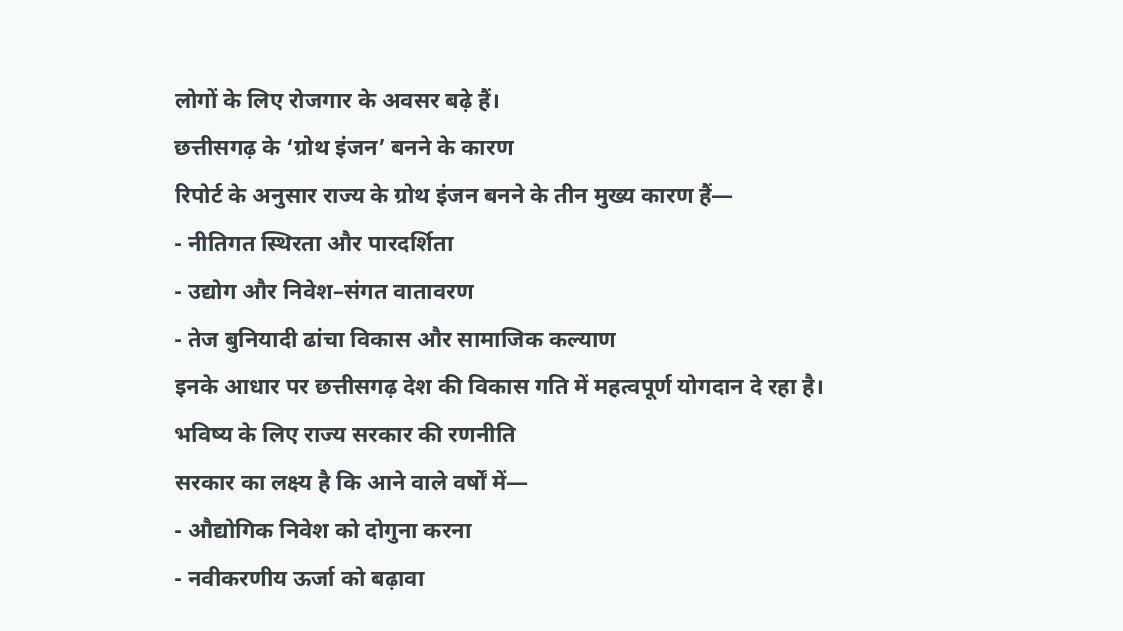लोगों के लिए रोजगार के अवसर बढ़े हैं।
छत्तीसगढ़ के ‘ग्रोथ इंजन’ बनने के कारण
रिपोर्ट के अनुसार राज्य के ग्रोथ इंजन बनने के तीन मुख्य कारण हैं—
- नीतिगत स्थिरता और पारदर्शिता
- उद्योग और निवेश–संगत वातावरण
- तेज बुनियादी ढांचा विकास और सामाजिक कल्याण
इनके आधार पर छत्तीसगढ़ देश की विकास गति में महत्वपूर्ण योगदान दे रहा है।
भविष्य के लिए राज्य सरकार की रणनीति
सरकार का लक्ष्य है कि आने वाले वर्षों में—
- औद्योगिक निवेश को दोगुना करना
- नवीकरणीय ऊर्जा को बढ़ावा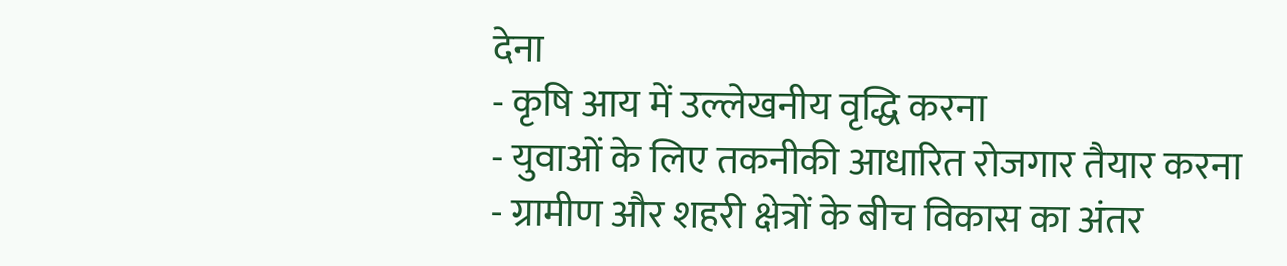देना
- कृषि आय में उल्लेखनीय वृद्धि करना
- युवाओं के लिए तकनीकी आधारित रोजगार तैयार करना
- ग्रामीण और शहरी क्षेत्रों के बीच विकास का अंतर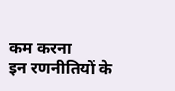कम करना
इन रणनीतियों के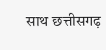साथ छत्तीसगढ़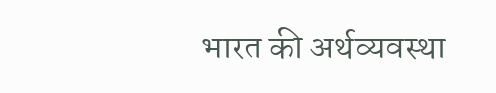भारत की अर्थव्यवस्था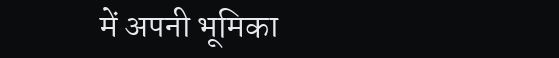में अपनी भूमिका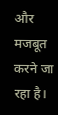और मजबूत करने जा रहा है।